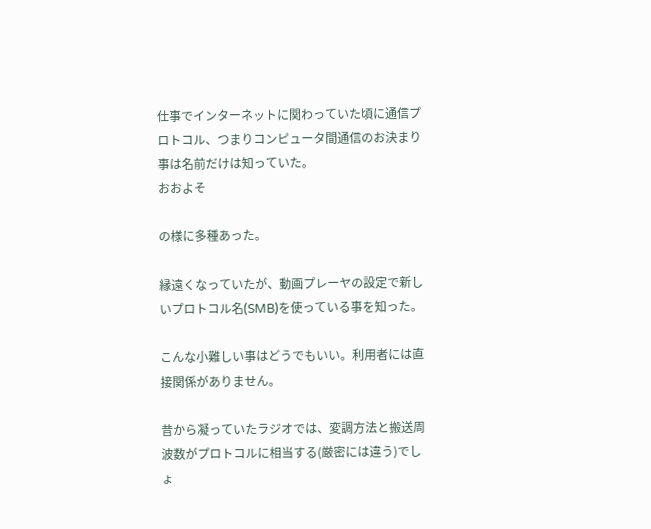仕事でインターネットに関わっていた頃に通信プロトコル、つまりコンピュータ間通信のお決まり事は名前だけは知っていた。
おおよそ

の様に多種あった。

縁遠くなっていたが、動画プレーヤの設定で新しいプロトコル名(SMB)を使っている事を知った。

こんな小難しい事はどうでもいい。利用者には直接関係がありません。

昔から凝っていたラジオでは、変調方法と搬送周波数がプロトコルに相当する(厳密には違う)でしょ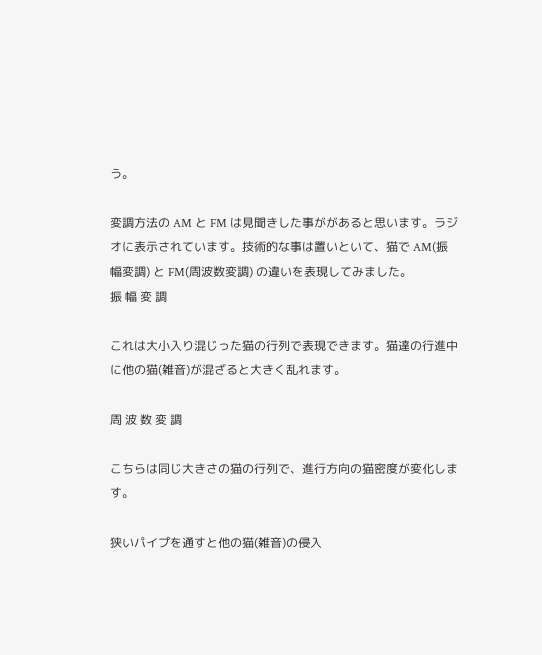う。

変調方法の AM と FM は見聞きした事ががあると思います。ラジオに表示されています。技術的な事は置いといて、猫で AM(振幅変調) と FM(周波数変調) の違いを表現してみました。
振 幅 変 調

これは大小入り混じった猫の行列で表現できます。猫達の行進中に他の猫(雑音)が混ざると大きく乱れます。

周 波 数 変 調

こちらは同じ大きさの猫の行列で、進行方向の猫密度が変化します。

狭いパイプを通すと他の猫(雑音)の侵入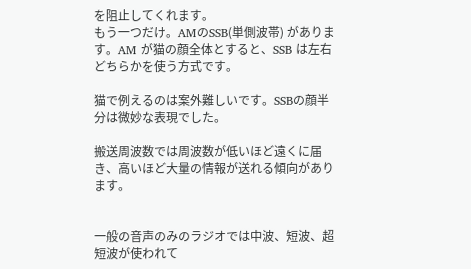を阻止してくれます。
もう一つだけ。AMのSSB(単側波帯) があります。AM が猫の顔全体とすると、SSB は左右どちらかを使う方式です。

猫で例えるのは案外難しいです。SSBの顔半分は微妙な表現でした。

搬送周波数では周波数が低いほど遠くに届き、高いほど大量の情報が送れる傾向があります。


一般の音声のみのラジオでは中波、短波、超短波が使われて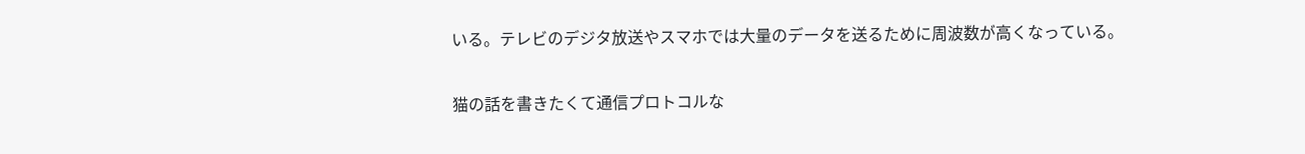いる。テレビのデジタ放送やスマホでは大量のデータを送るために周波数が高くなっている。

猫の話を書きたくて通信プロトコルな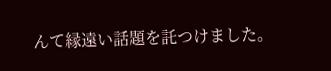んて縁遠い話題を託つけました。